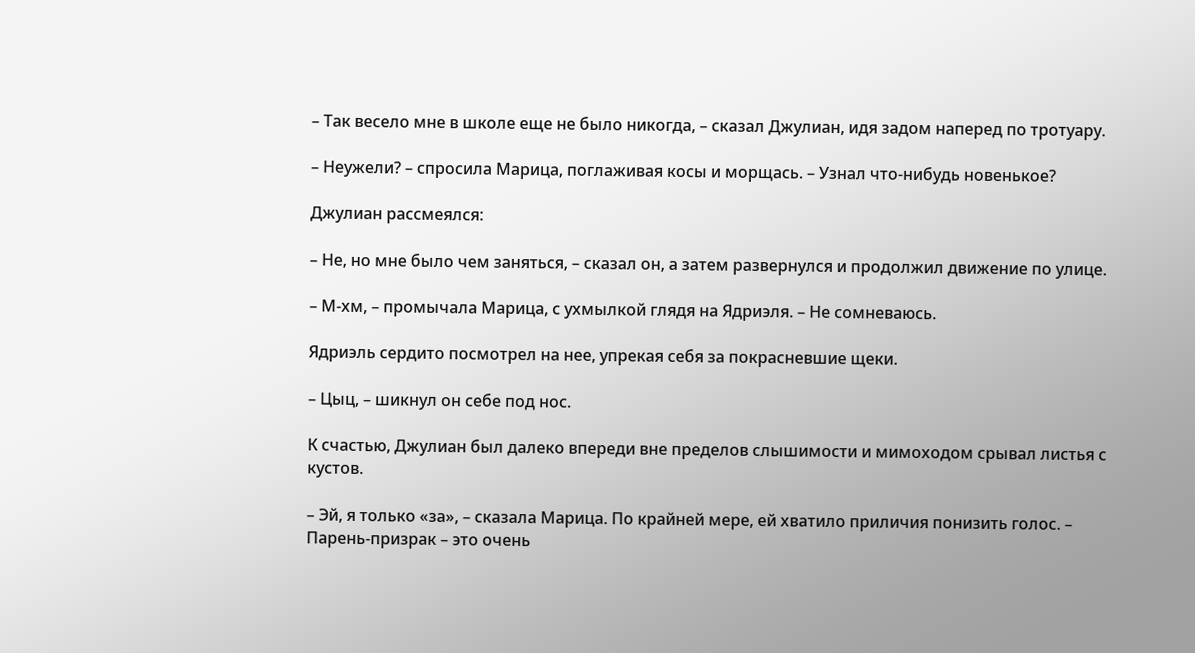– Так весело мне в школе еще не было никогда, – сказал Джулиан, идя задом наперед по тротуару.

– Неужели? – спросила Марица, поглаживая косы и морщась. – Узнал что-нибудь новенькое?

Джулиан рассмеялся:

– Не, но мне было чем заняться, – сказал он, а затем развернулся и продолжил движение по улице.

– М-хм, – промычала Марица, с ухмылкой глядя на Ядриэля. – Не сомневаюсь.

Ядриэль сердито посмотрел на нее, упрекая себя за покрасневшие щеки.

– Цыц, – шикнул он себе под нос.

К счастью, Джулиан был далеко впереди вне пределов слышимости и мимоходом срывал листья с кустов.

– Эй, я только «за», – сказала Марица. По крайней мере, ей хватило приличия понизить голос. – Парень-призрак – это очень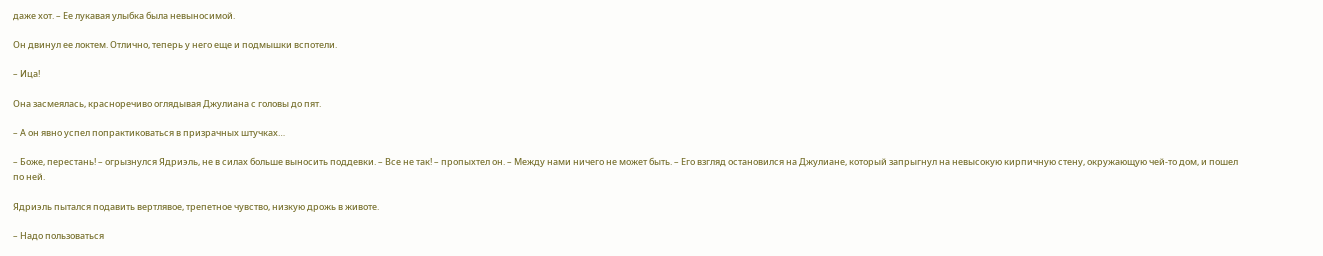даже хот. – Ее лукавая улыбка была невыносимой.

Он двинул ее локтем. Отлично, теперь у него еще и подмышки вспотели.

– Ица!

Она засмеялась, красноречиво оглядывая Джулиана с головы до пят.

– А он явно успел попрактиковаться в призрачных штучках…

– Боже, перестань! – огрызнулся Ядриэль, не в силах больше выносить поддевки. – Все не так! – пропыхтел он. – Между нами ничего не может быть. – Его взгляд остановился на Джулиане, который запрыгнул на невысокую кирпичную стену, окружающую чей-то дом, и пошел по ней.

Ядриэль пытался подавить вертлявое, трепетное чувство, низкую дрожь в животе.

– Надо пользоваться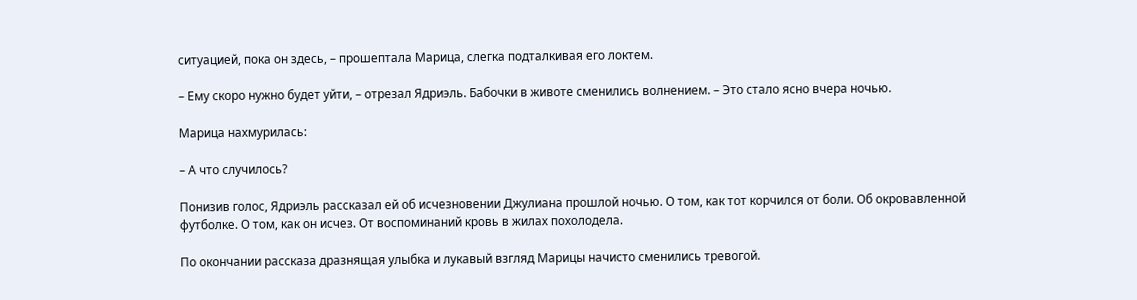ситуацией, пока он здесь, – прошептала Марица, слегка подталкивая его локтем.

– Ему скоро нужно будет уйти, – отрезал Ядриэль. Бабочки в животе сменились волнением. – Это стало ясно вчера ночью.

Марица нахмурилась:

– А что случилось?

Понизив голос, Ядриэль рассказал ей об исчезновении Джулиана прошлой ночью. О том, как тот корчился от боли. Об окровавленной футболке. О том, как он исчез. От воспоминаний кровь в жилах похолодела.

По окончании рассказа дразнящая улыбка и лукавый взгляд Марицы начисто сменились тревогой.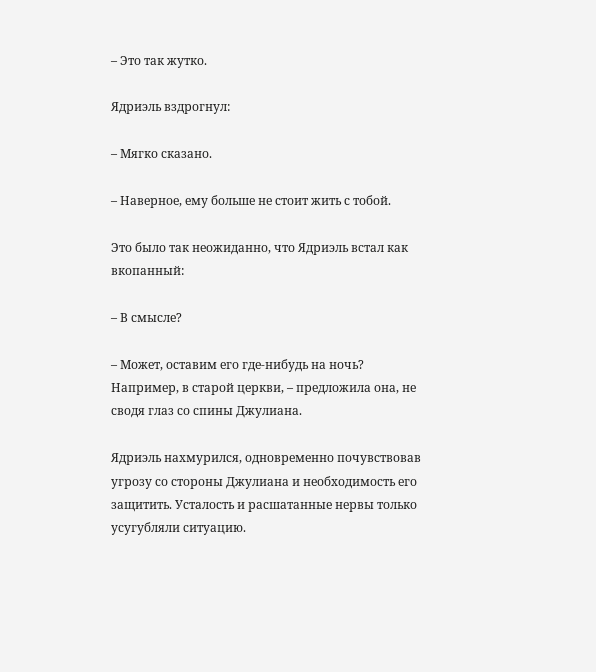– Это так жутко.

Ядриэль вздрогнул:

– Мягко сказано.

– Наверное, ему больше не стоит жить с тобой.

Это было так неожиданно, что Ядриэль встал как вкопанный:

– В смысле?

– Может, оставим его где-нибудь на ночь? Например, в старой церкви, – предложила она, не сводя глаз со спины Джулиана.

Ядриэль нахмурился, одновременно почувствовав угрозу со стороны Джулиана и необходимость его защитить. Усталость и расшатанные нервы только усугубляли ситуацию.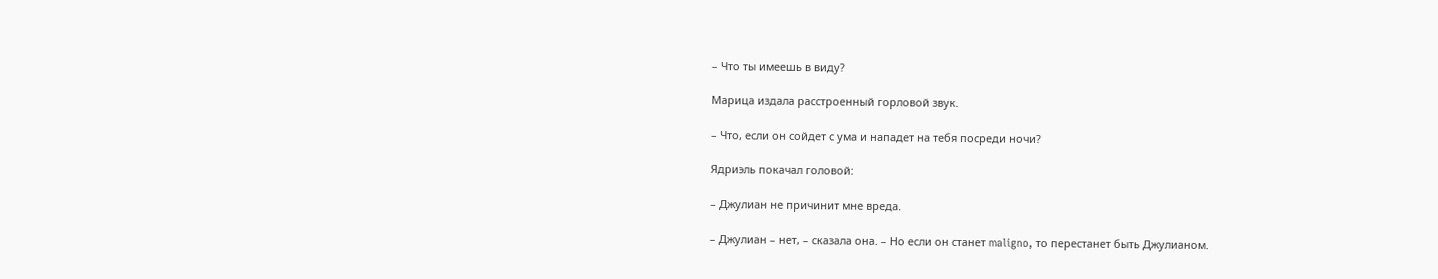– Что ты имеешь в виду?

Марица издала расстроенный горловой звук.

– Что, если он сойдет с ума и нападет на тебя посреди ночи?

Ядриэль покачал головой:

– Джулиан не причинит мне вреда.

– Джулиан – нет, – сказала она. – Но если он станет maligno, то перестанет быть Джулианом.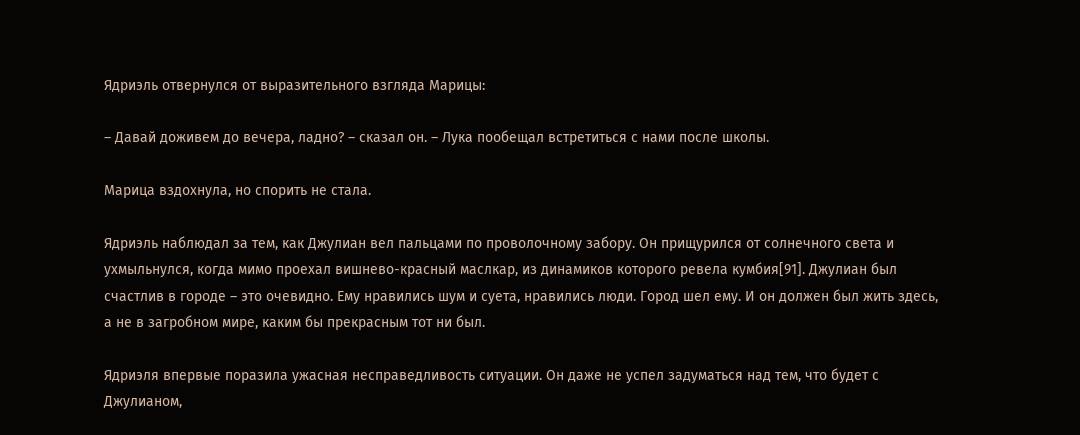Ядриэль отвернулся от выразительного взгляда Марицы:

– Давай доживем до вечера, ладно? – сказал он. – Лука пообещал встретиться с нами после школы.

Марица вздохнула, но спорить не стала.

Ядриэль наблюдал за тем, как Джулиан вел пальцами по проволочному забору. Он прищурился от солнечного света и ухмыльнулся, когда мимо проехал вишнево-красный маслкар, из динамиков которого ревела кумбия[91]. Джулиан был счастлив в городе – это очевидно. Ему нравились шум и суета, нравились люди. Город шел ему. И он должен был жить здесь, а не в загробном мире, каким бы прекрасным тот ни был.

Ядриэля впервые поразила ужасная несправедливость ситуации. Он даже не успел задуматься над тем, что будет с Джулианом,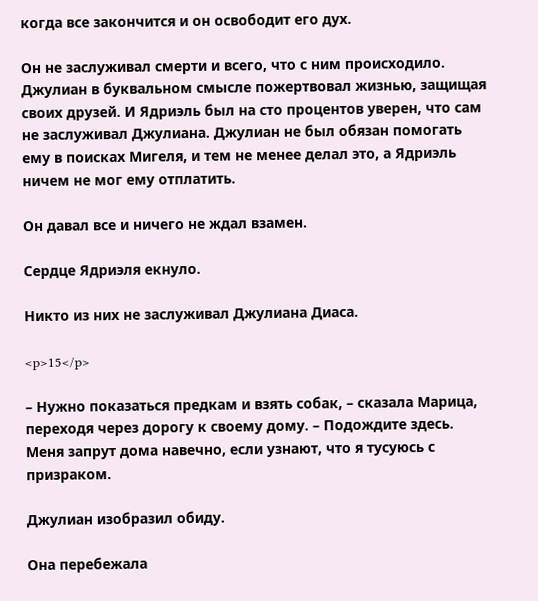когда все закончится и он освободит его дух.

Он не заслуживал смерти и всего, что с ним происходило. Джулиан в буквальном смысле пожертвовал жизнью, защищая своих друзей. И Ядриэль был на сто процентов уверен, что сам не заслуживал Джулиана. Джулиан не был обязан помогать ему в поисках Мигеля, и тем не менее делал это, а Ядриэль ничем не мог ему отплатить.

Он давал все и ничего не ждал взамен.

Сердце Ядриэля екнуло.

Никто из них не заслуживал Джулиана Диаса.

<p>15</p>

– Нужно показаться предкам и взять собак, – сказала Марица, переходя через дорогу к своему дому. – Подождите здесь. Меня запрут дома навечно, если узнают, что я тусуюсь с призраком.

Джулиан изобразил обиду.

Она перебежала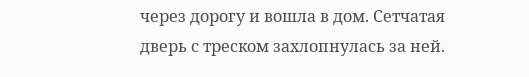через дорогу и вошла в дом. Сетчатая дверь с треском захлопнулась за ней.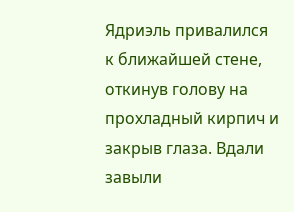Ядриэль привалился к ближайшей стене, откинув голову на прохладный кирпич и закрыв глаза. Вдали завыли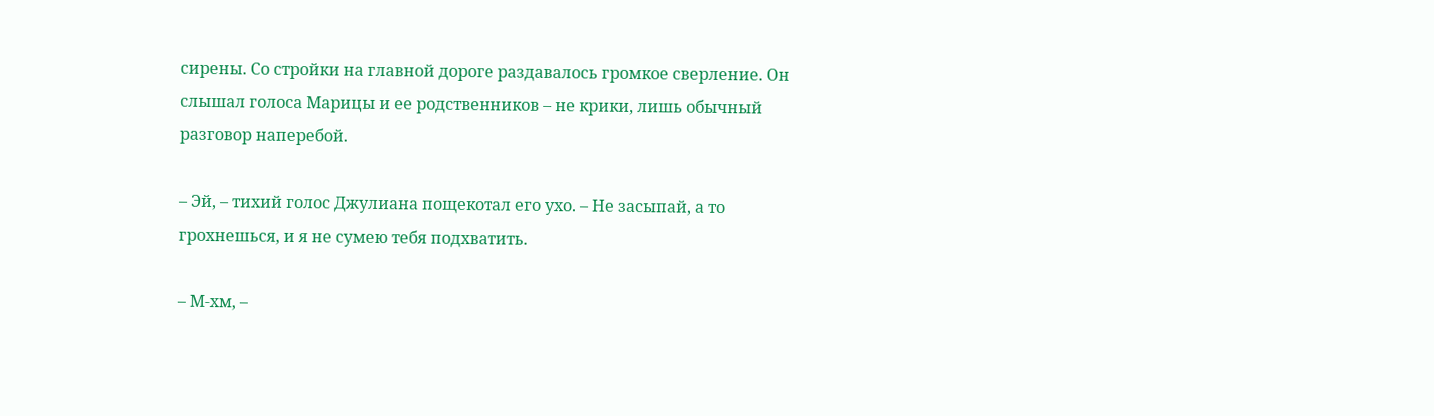сирены. Со стройки на главной дороге раздавалось громкое сверление. Он слышал голоса Марицы и ее родственников – не крики, лишь обычный разговор наперебой.

– Эй, – тихий голос Джулиана пощекотал его ухо. – Не засыпай, а то грохнешься, и я не сумею тебя подхватить.

– М-хм, –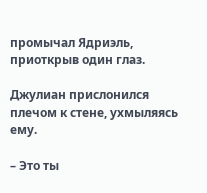промычал Ядриэль, приоткрыв один глаз.

Джулиан прислонился плечом к стене, ухмыляясь ему.

– Это ты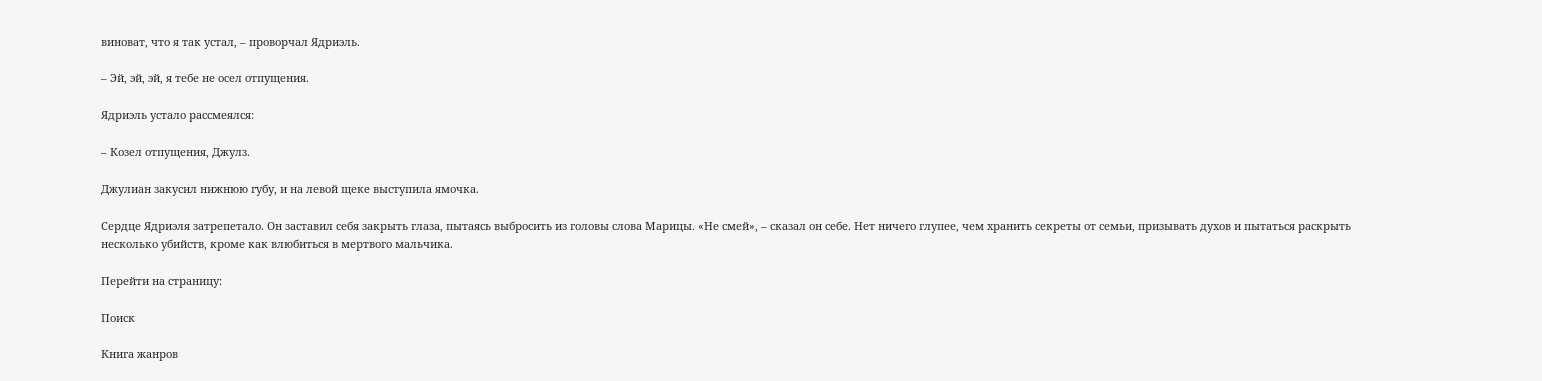виноват, что я так устал, – проворчал Ядриэль.

– Эй, эй, эй, я тебе не осел отпущения.

Ядриэль устало рассмеялся:

– Козел отпущения, Джулз.

Джулиан закусил нижнюю губу, и на левой щеке выступила ямочка.

Сердце Ядриэля затрепетало. Он заставил себя закрыть глаза, пытаясь выбросить из головы слова Марицы. «Не смей», – сказал он себе. Нет ничего глупее, чем хранить секреты от семьи, призывать духов и пытаться раскрыть несколько убийств, кроме как влюбиться в мертвого мальчика.

Перейти на страницу:

Поиск

Книга жанров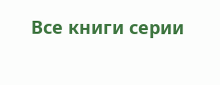Все книги серии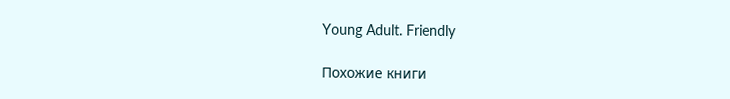Young Adult. Friendly

Похожие книги